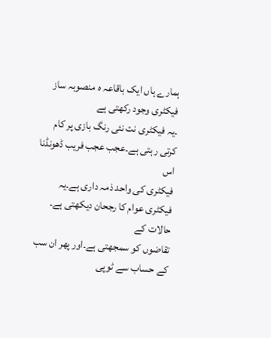ہمارے ہاں ایک باقاعہ ہ منصوبہ ساز فیکٹری وجود رکھتی ہے
۔یہ فیکٹری نت نئی رنگ بازی پر کام کرتی رہتی ہے۔عجب عجب فریب ڈھونڈنا اس
فیکٹری کی واحد ذمہ داری ہے۔یہ فیکٹری عوام کا رجحان دیکھتی ہے۔ حالات کے
تقاضوں کو سمجھتی ہے۔اور پھر ان سب کے حساب سے ٹوپی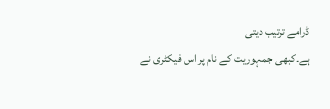ڈرامے ترتیب دیتی
ہے۔کبھی جمہوریت کے نام پر اس فیکٹری نے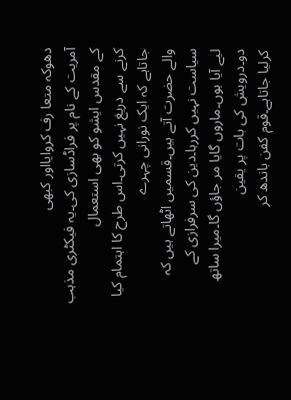دھوکہ متعا رف کروایااور کبھی
آمریت کے نام پر فراڈسازی کی۔یہ فیکٹری مذہب کے مقدس ایشو کو بھی استعمال
کرنے سے دریغ نہیں کرتی۔اس طرح کا اہتمام کیا جاتاہے کہ ایک نورانی چہرے
والے حضرت آتے ہیں۔قسمیں اٹھاتے ہیں کہ سیاست نہیں کررہا۔دین کی سرفرازی کے
لیے آیا ہوں۔ماروں گایا مر جاؤں گا۔میرا ساتھ دو۔درویش کی بات پر یقین
کرلیا جاتاہے۔قوم کفن باندھ کر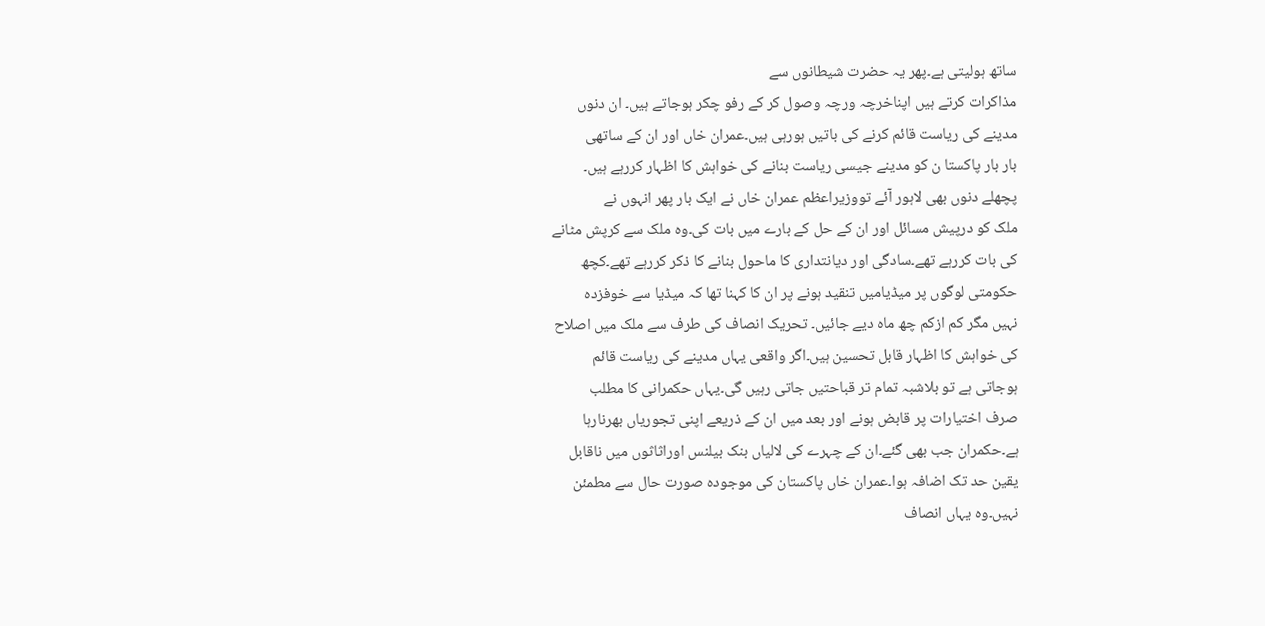ساتھ ہولیتی ہے۔پھر یہ حضرت شیطانوں سے
مذاکرات کرتے ہیں اپناخرچہ ورچہ وصول کر کے رفو چکر ہوجاتے ہیں۔ ان دنوں
مدینے کی ریاست قائم کرنے کی باتیں ہورہی ہیں۔عمران خاں اور ان کے ساتھی
بار بار پاکستا ن کو مدینے جیسی ریاست بنانے کی خواہش کا اظہار کررہے ہیں۔
پچھلے دنوں بھی لاہور آئے تووزیراعظم عمران خاں نے ایک بار پھر انہوں نے
ملک کو درپیش مسائل اور ان کے حل کے بارے میں بات کی۔وہ ملک سے کرپش مٹانے
کی بات کررہے تھے۔سادگی اور دیانتداری کا ماحول بنانے کا ذکر کررہے تھے۔کچھ
حکومتی لوگوں پر میڈیامیں تنقید ہونے پر ان کا کہنا تھا کہ میڈیا سے خوفزدہ
نہیں مگر کم ازکم چھ ماہ دیے جائیں۔ تحریک انصاف کی طرف سے ملک میں اصلاح
کی خواہش کا اظہار قابل تحسین ہیں۔اگر واقعی یہاں مدینے کی ریاست قائم
ہوجاتی ہے تو بلاشبہ تمام تر قباحتیں جاتی رہیں گی۔یہاں حکمرانی کا مطلب
صرف اختیارات پر قابض ہونے اور بعد میں ان کے ذریعے اپنی تجوریاں بھرنارہا
ہے۔حکمران جب بھی گئے۔ان کے چہرے کی لالیاں بنک بیلنس اوراثاثوں میں ناقابل
یقین حد تک اضافہ ہوا۔عمران خاں پاکستان کی موجودہ صورت حال سے مطمئن
نہیں۔وہ یہاں انصاف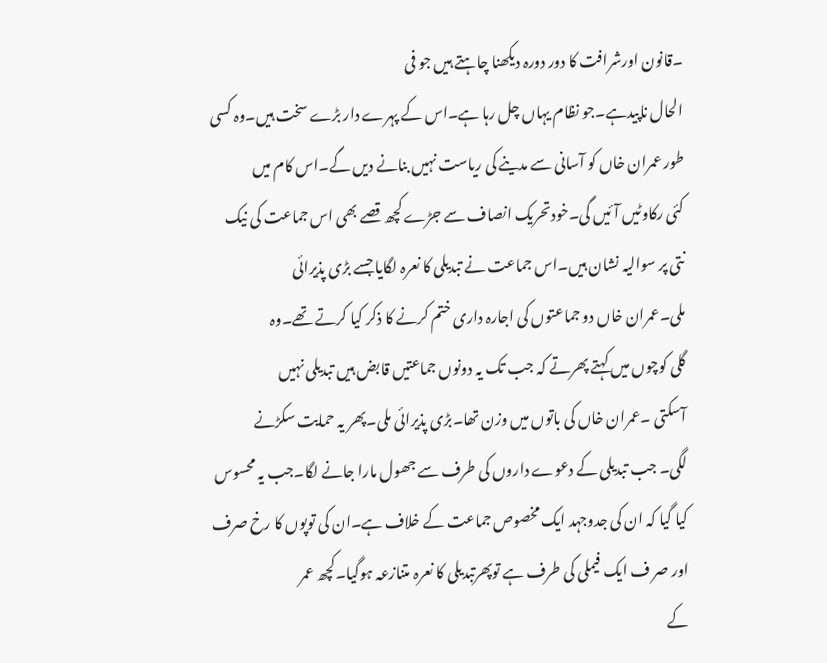۔قانون اورشرافت کا دور دورہ دیکھنا چاہتے ہیں جو فی
الحال ناپیدہے۔جو نظام یہاں چل رہا ہے۔اس کے پہرے دار بڑے سخت ہیں۔وہ کسی
طور عمران خاں کو آسانی سے مدینے کی ریاست نہیں بنانے دیں گے۔اس کام میں
کئی رکاوٹیں آئیں گی۔خودتحریک انصاف سے جڑے کچھ قصے بھی اس جماعت کی نیک
نتی پر سوالیہ نشان ہیں۔اس جماعت نے تبدیلی کا نعرہ لگایا جسے بڑی پذیرائی
ملی۔عمران خاں دو جماعتوں کی اجارہ داری ختم کرنے کا ذکر کیا کرتے تھے۔وہ
گلی کوچوں میں کہتے پھرتے کہ جب تک یہ دونوں جماعتیں قابض ہیں تبدیلی نہیں
آسکتی ۔عمران خاں کی باتوں میں وزن تھا۔بڑی پذیرائی ملی۔پھر یہ حمایت سکڑنے
لگی۔ جب تبدیلی کے دعوے داروں کی طرف سے جھول مارا جانے لگا۔جب یہ محسوس
کیا گیا کہ ان کی جدوجہد ایک مخصوص جماعت کے خلاف ہے۔ان کی توپوں کا رخ صرف
اور صر ف ایک فیملی کی طرف ہے توپھرتبدیلی کا نعرہ متنازعہ ہوگیا۔کچھ عمر
کے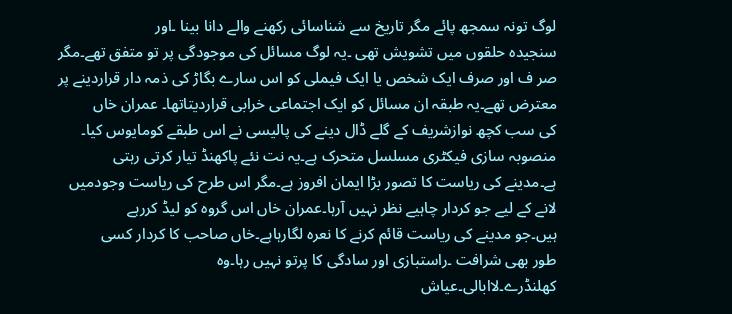لوگ تونہ سمجھ پائے مگر تاریخ سے شناسائی رکھنے والے دانا بینا ۔اور
سنجیدہ حلقوں میں تشویش تھی ۔یہ لوگ مسائل کی موجودگی پر تو متفق تھے۔مگر
صر ف اور صرف ایک شخص یا ایک فیملی کو اس سارے بگاڑ کی ذمہ دار قراردینے پر
معترض تھے۔یہ طبقہ ان مسائل کو ایک اجتماعی خرابی قراردیتاتھا۔ عمران خاں
کی سب کچھ نوازشریف کے گلے ڈال دینے کی پالیسی نے اس طبقے کومایوس کیا۔
منصوبہ سازی فیکٹری مسلسل متحرک ہے۔یہ نت نئے پاکھنڈ تیار کرتی رہتی
ہے۔مدینے کی ریاست کا تصور بڑا ایمان افروز ہے۔مگر اس طرح کی ریاست وجودمیں
لانے کے لیے جو کردار چاہیے نظر نہیں آرہا۔عمران خاں اس گروہ کو لیڈ کررہے
ہیں۔جو مدینے کی ریاست قائم کرنے کا نعرہ لگارہاہے۔خاں صاحب کا کردار کسی
طور بھی شرافت ۔راستبازی اور سادگی کا پرتو نہیں رہا۔وہ
کھلنڈرے۔لاابالی۔عیاش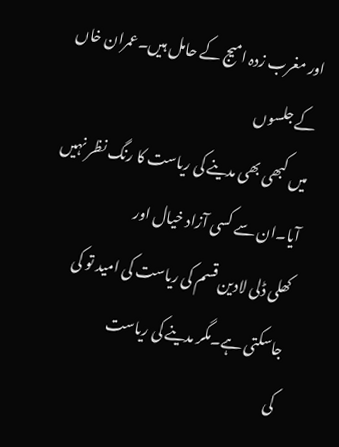اور مغرب زدہ امیج کے حامل ہیں۔عمران خاں کے جلسوں
میں کبھی بھی مدینے کی ریاست کا رنگ نظر نہیں آیا۔ان سے کسی آزاد خیال اور
کھلی ڈلی لادین قسم کی ریاست کی امید تو کی جاسکتی ہے۔مگر مدینے کی ریاست
کی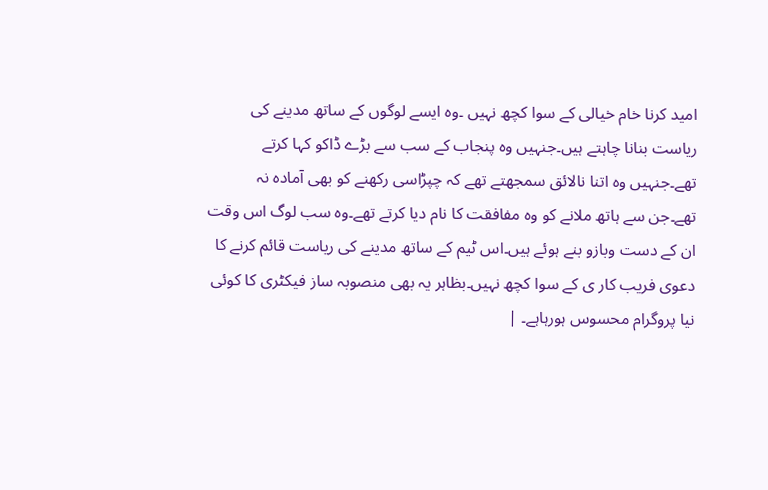امید کرنا خام خیالی کے سوا کچھ نہیں ۔وہ ایسے لوگوں کے ساتھ مدینے کی
ریاست بنانا چاہتے ہیں۔جنہیں وہ پنجاب کے سب سے بڑے ڈاکو کہا کرتے
تھے۔جنہیں وہ اتنا نالائق سمجھتے تھے کہ چپڑاسی رکھنے کو بھی آمادہ نہ
تھے۔جن سے ہاتھ ملانے کو وہ مفافقت کا نام دیا کرتے تھے۔وہ سب لوگ اس وقت
ان کے دست وبازو بنے ہوئے ہیں۔اس ٹیم کے ساتھ مدینے کی ریاست قائم کرنے کا
دعوی فریب کار ی کے سوا کچھ نہیں۔بظاہر یہ بھی منصوبہ ساز فیکٹری کا کوئی
نیا پروگرام محسوس ہورہاہے۔ |